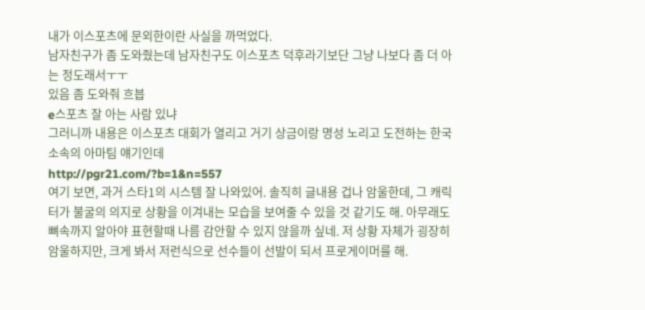내가 이스포츠에 문외한이란 사실을 까먹었다.
남자친구가 좀 도와줬는데 남자친구도 이스포츠 덕후라기보단 그냥 나보다 좀 더 아는 정도래서ㅜㅜ
있음 좀 도와줘 흐븝
e스포츠 잘 아는 사람 있냐
그러니까 내용은 이스포츠 대회가 열리고 거기 상금이랑 명성 노리고 도전하는 한국 소속의 아마팀 얘기인데
http://pgr21.com/?b=1&n=557
여기 보면, 과거 스타1의 시스템 잘 나와있어. 솔직히 글내용 겁나 암울한데, 그 캐릭터가 불굴의 의지로 상황을 이겨내는 모습을 보여줄 수 있을 것 같기도 해. 아무래도 뼈속까지 알아야 표현할때 나름 감안할 수 있지 않을까 싶네. 저 상황 자체가 굉장히 암울하지만, 크게 봐서 저런식으로 선수들이 선발이 되서 프로게이머를 해.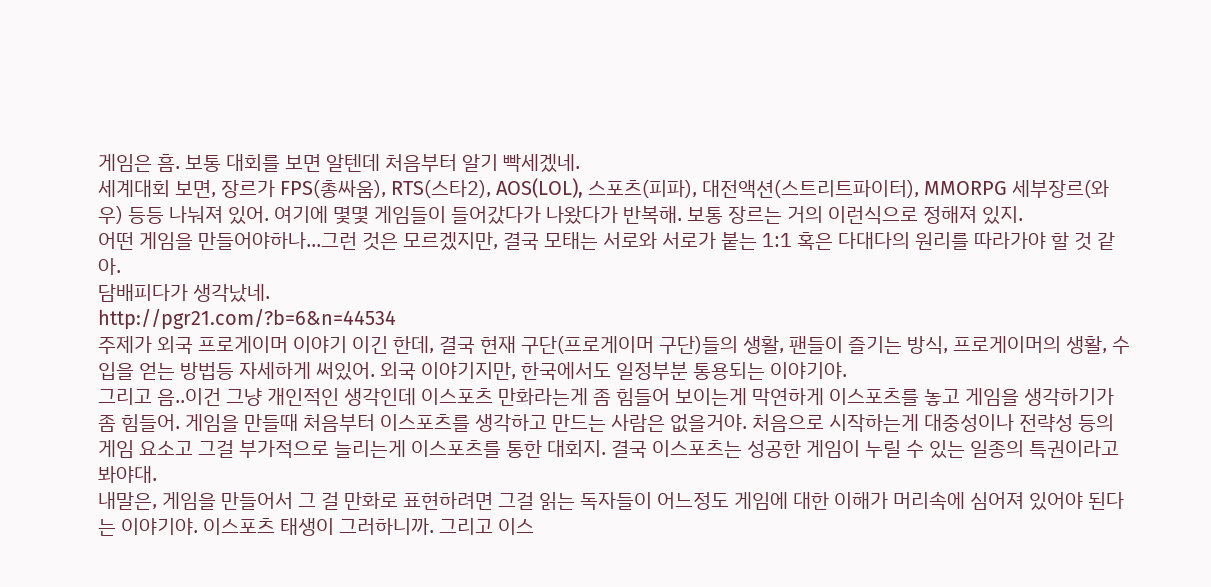게임은 흠. 보통 대회를 보면 알텐데 처음부터 알기 빡세겠네.
세계대회 보면, 장르가 FPS(총싸움), RTS(스타2), AOS(LOL), 스포츠(피파), 대전액션(스트리트파이터), MMORPG 세부장르(와우) 등등 나눠져 있어. 여기에 몇몇 게임들이 들어갔다가 나왔다가 반복해. 보통 장르는 거의 이런식으로 정해져 있지.
어떤 게임을 만들어야하나...그런 것은 모르겠지만, 결국 모태는 서로와 서로가 붙는 1:1 혹은 다대다의 원리를 따라가야 할 것 같아.
담배피다가 생각났네.
http://pgr21.com/?b=6&n=44534
주제가 외국 프로게이머 이야기 이긴 한데, 결국 현재 구단(프로게이머 구단)들의 생활, 팬들이 즐기는 방식, 프로게이머의 생활, 수입을 얻는 방법등 자세하게 써있어. 외국 이야기지만, 한국에서도 일정부분 통용되는 이야기야.
그리고 음..이건 그냥 개인적인 생각인데 이스포츠 만화라는게 좀 힘들어 보이는게 막연하게 이스포츠를 놓고 게임을 생각하기가 좀 힘들어. 게임을 만들때 처음부터 이스포츠를 생각하고 만드는 사람은 없을거야. 처음으로 시작하는게 대중성이나 전략성 등의 게임 요소고 그걸 부가적으로 늘리는게 이스포츠를 통한 대회지. 결국 이스포츠는 성공한 게임이 누릴 수 있는 일종의 특권이라고 봐야대.
내말은, 게임을 만들어서 그 걸 만화로 표현하려면 그걸 읽는 독자들이 어느정도 게임에 대한 이해가 머리속에 심어져 있어야 된다는 이야기야. 이스포츠 태생이 그러하니까. 그리고 이스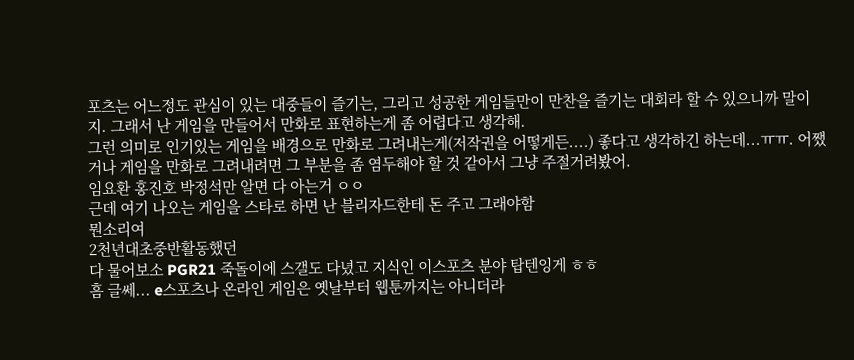포츠는 어느정도 관심이 있는 대중들이 즐기는, 그리고 성공한 게임들만이 만찬을 즐기는 대회라 할 수 있으니까 말이지. 그래서 난 게임을 만들어서 만화로 표현하는게 좀 어렵다고 생각해.
그런 의미로 인기있는 게임을 배경으로 만화로 그려내는게(저작권을 어떻게든....) 좋다고 생각하긴 하는데...ㅠㅠ. 어쨌거나 게임을 만화로 그려내려면 그 부분을 좀 염두해야 할 것 같아서 그냥 주절거려봤어.
임요환 홍진호 박정석만 알면 다 아는거 ㅇㅇ
근데 여기 나오는 게임을 스타로 하면 난 블리자드한테 돈 주고 그래야함
뭔소리여
2천년대초중반활동했던
다 물어보소 PGR21 죽돌이에 스갤도 다녔고 지식인 이스포츠 분야 탑텐잉게 ㅎㅎ
흠 글쎄... e스포츠나 온라인 게임은 옛날부터 웹툰까지는 아니더라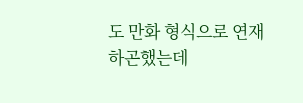도 만화 형식으로 연재하곤했는데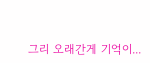그리 오래간게 기억이...